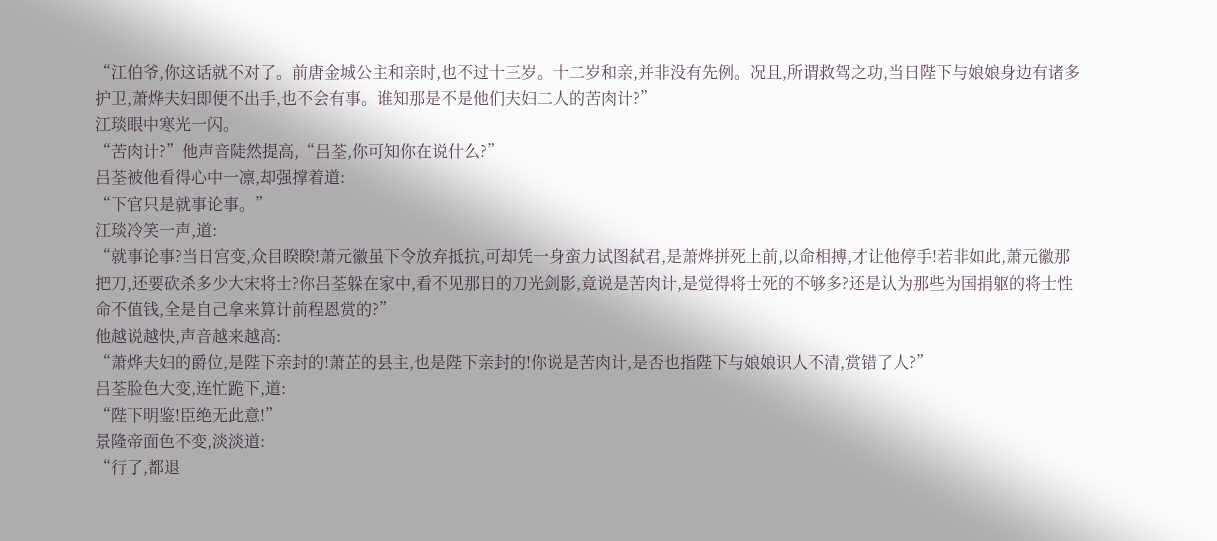“江伯爷,你这话就不对了。前唐金城公主和亲时,也不过十三岁。十二岁和亲,并非没有先例。况且,所谓救驾之功,当日陛下与娘娘身边有诸多护卫,萧烨夫妇即便不出手,也不会有事。谁知那是不是他们夫妇二人的苦肉计?”
江琰眼中寒光一闪。
“苦肉计?”他声音陡然提高,“吕荃,你可知你在说什么?”
吕荃被他看得心中一凛,却强撑着道:
“下官只是就事论事。”
江琰冷笑一声,道:
“就事论事?当日宫变,众目睽睽!萧元徽虽下令放弃抵抗,可却凭一身蛮力试图弑君,是萧烨拼死上前,以命相搏,才让他停手!若非如此,萧元徽那把刀,还要砍杀多少大宋将士?你吕荃躲在家中,看不见那日的刀光剑影,竟说是苦肉计,是觉得将士死的不够多?还是认为那些为国捐躯的将士性命不值钱,全是自己拿来算计前程恩赏的?”
他越说越快,声音越来越高:
“萧烨夫妇的爵位,是陛下亲封的!萧芷的县主,也是陛下亲封的!你说是苦肉计,是否也指陛下与娘娘识人不清,赏错了人?”
吕荃脸色大变,连忙跪下,道:
“陛下明鉴!臣绝无此意!”
景隆帝面色不变,淡淡道:
“行了,都退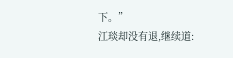下。”
江琰却没有退,继续道: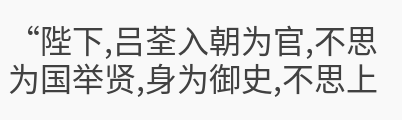“陛下,吕荃入朝为官,不思为国举贤,身为御史,不思上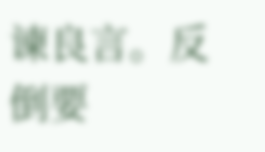谏良言。反倒要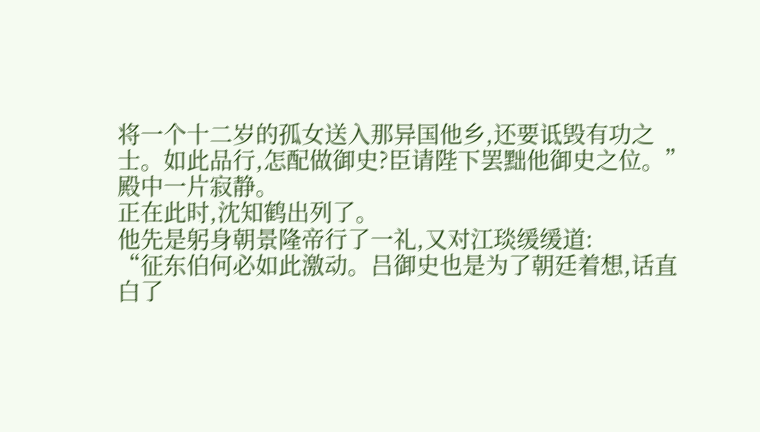将一个十二岁的孤女送入那异国他乡,还要诋毁有功之士。如此品行,怎配做御史?臣请陛下罢黜他御史之位。”
殿中一片寂静。
正在此时,沈知鹤出列了。
他先是躬身朝景隆帝行了一礼,又对江琰缓缓道:
“征东伯何必如此激动。吕御史也是为了朝廷着想,话直白了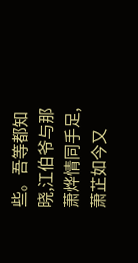些。吾等都知晓,江伯爷与那萧烨情同手足,萧芷如今又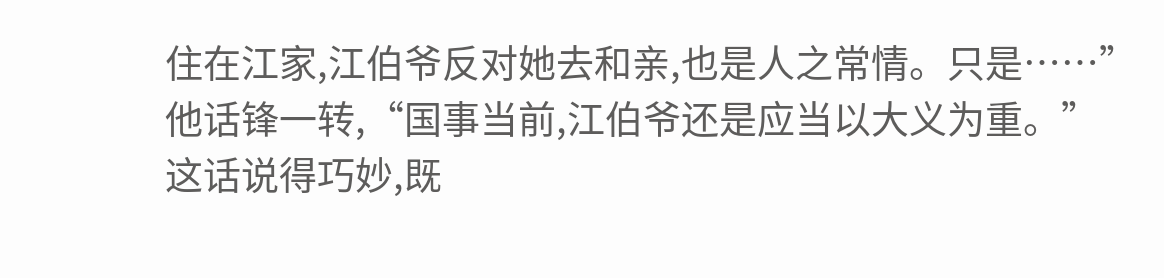住在江家,江伯爷反对她去和亲,也是人之常情。只是……”
他话锋一转,“国事当前,江伯爷还是应当以大义为重。”
这话说得巧妙,既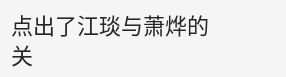点出了江琰与萧烨的关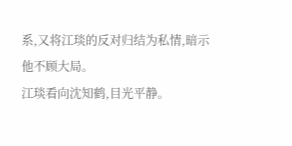系,又将江琰的反对归结为私情,暗示他不顾大局。
江琰看向沈知鹤,目光平静。